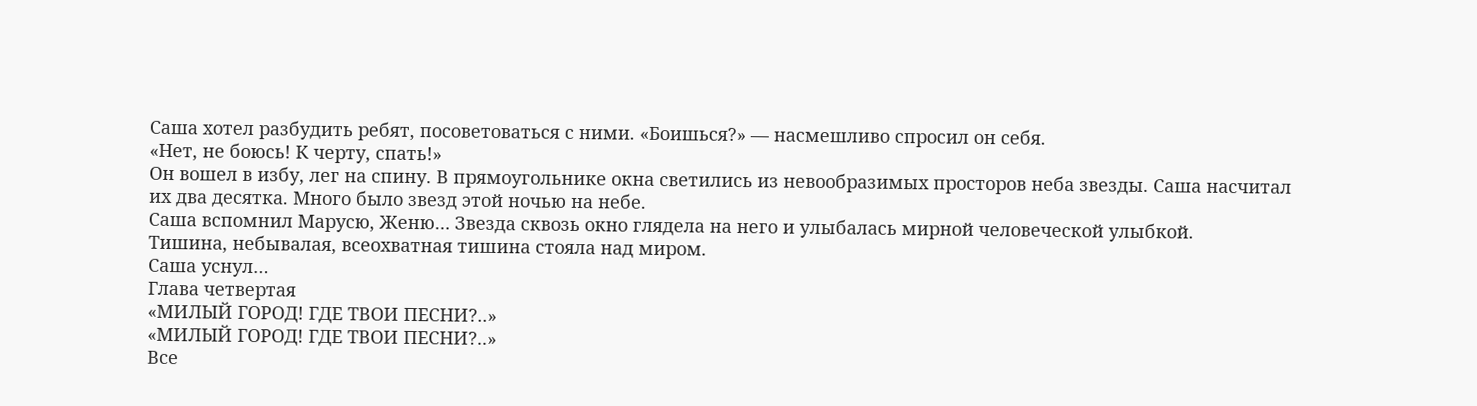Саша хотел разбудить ребят, посоветоваться с ними. «Боишься?» — насмешливо спросил он себя.
«Нет, не боюсь! К черту, спать!»
Он вошел в избу, лег на спину. В прямоугольнике окна светились из невообразимых просторов неба звезды. Саша насчитал их два десятка. Много было звезд этой ночью на небе.
Саша вспомнил Марусю, Женю… Звезда сквозь окно глядела на него и улыбалась мирной человеческой улыбкой.
Тишина, небывалая, всеохватная тишина стояла над миром.
Саша уснул…
Глава четвертая
«МИЛЫЙ ГОРОД! ГДЕ ТВОИ ПЕСНИ?..»
«МИЛЫЙ ГОРОД! ГДЕ ТВОИ ПЕСНИ?..»
Все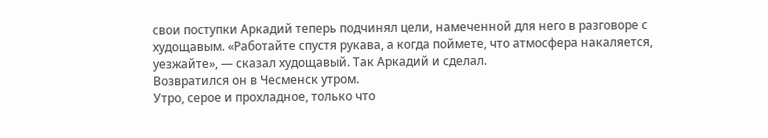свои поступки Аркадий теперь подчинял цели, намеченной для него в разговоре с худощавым. «Работайте спустя рукава, а когда поймете, что атмосфера накаляется, уезжайте», — сказал худощавый. Так Аркадий и сделал.
Возвратился он в Чесменск утром.
Утро, серое и прохладное, только что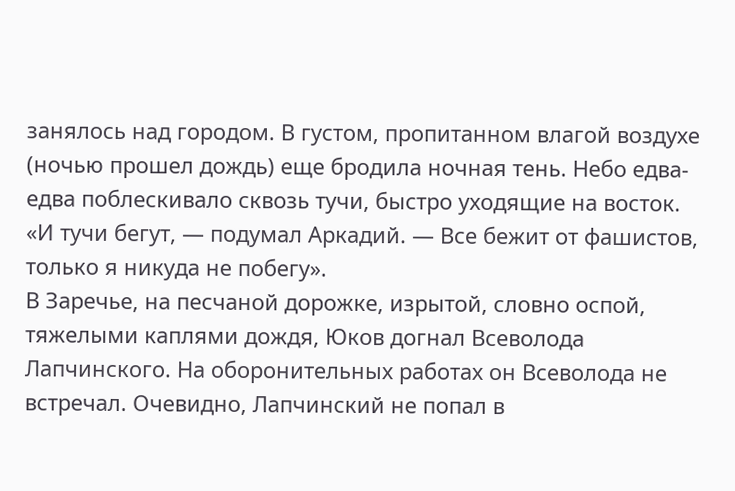занялось над городом. В густом, пропитанном влагой воздухе (ночью прошел дождь) еще бродила ночная тень. Небо едва-едва поблескивало сквозь тучи, быстро уходящие на восток.
«И тучи бегут, — подумал Аркадий. — Все бежит от фашистов, только я никуда не побегу».
В Заречье, на песчаной дорожке, изрытой, словно оспой, тяжелыми каплями дождя, Юков догнал Всеволода Лапчинского. На оборонительных работах он Всеволода не встречал. Очевидно, Лапчинский не попал в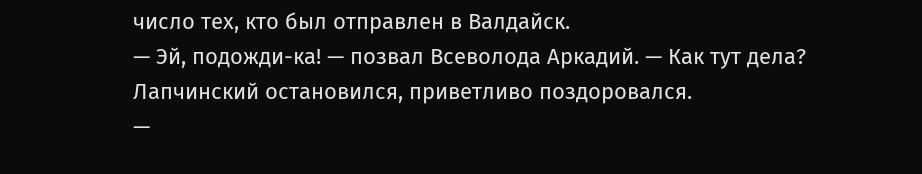число тех, кто был отправлен в Валдайск.
— Эй, подожди-ка! — позвал Всеволода Аркадий. — Как тут дела?
Лапчинский остановился, приветливо поздоровался.
—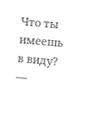Что ты имеешь в виду? —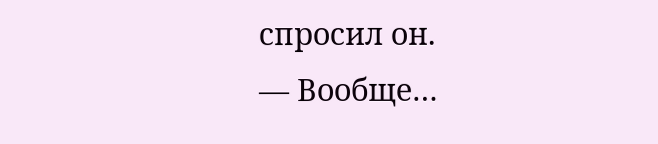спросил он.
— Вообще…